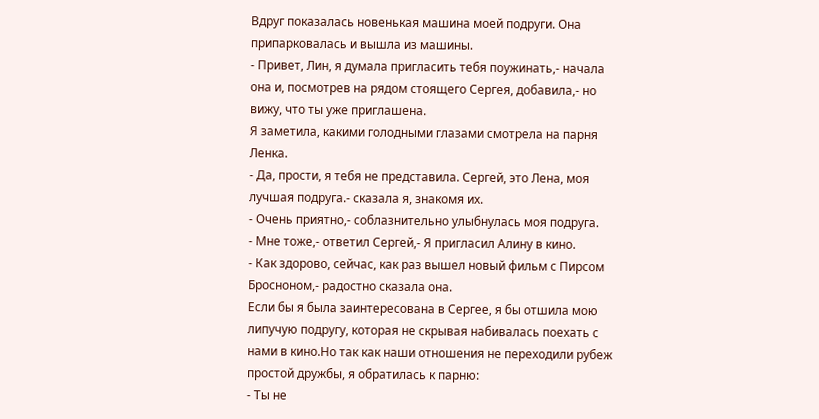Вдруг показалась новенькая машина моей подруги. Она припарковалась и вышла из машины.
- Привет, Лин, я думала пригласить тебя поужинать,- начала она и, посмотрев на рядом стоящего Сергея, добавила,- но вижу, что ты уже приглашена.
Я заметила, какими голодными глазами смотрела на парня Ленка.
- Да, прости, я тебя не представила. Сергей, это Лена, моя лучшая подруга.- сказала я, знакомя их.
- Очень приятно,- соблазнительно улыбнулась моя подруга.
- Мне тоже,- ответил Сергей,- Я пригласил Алину в кино.
- Как здорово, сейчас, как раз вышел новый фильм с Пирсом Бросноном,- радостно сказала она.
Если бы я была заинтересована в Сергее, я бы отшила мою липучую подругу, которая не скрывая набивалась поехать с нами в кино.Hо так как наши отношения не переходили рубеж простой дружбы, я обратилась к парню:
- Ты не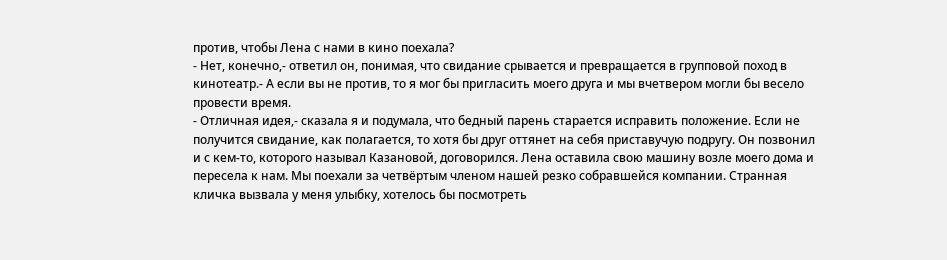против, чтобы Лена с нами в кино поехала?
- Нет, конечно,- ответил он, понимая, что свидание срывается и превращается в групповой поход в кинотеатр.- А если вы не против, то я мог бы пригласить моего друга и мы вчетвером могли бы весело провести время.
- Отличная идея,- сказала я и подумала, что бедный парень старается исправить положение. Если не получится свидание, как полагается, то хотя бы друг оттянет на себя приставучую подругу. Он позвонил и с кем-то, которого называл Казановой, договорился. Лена оставила свою машину возле моего дома и пересела к нам. Мы поехали за четвёртым членом нашей резко собравшейся компании. Странная кличка вызвала у меня улыбку, хотелось бы посмотреть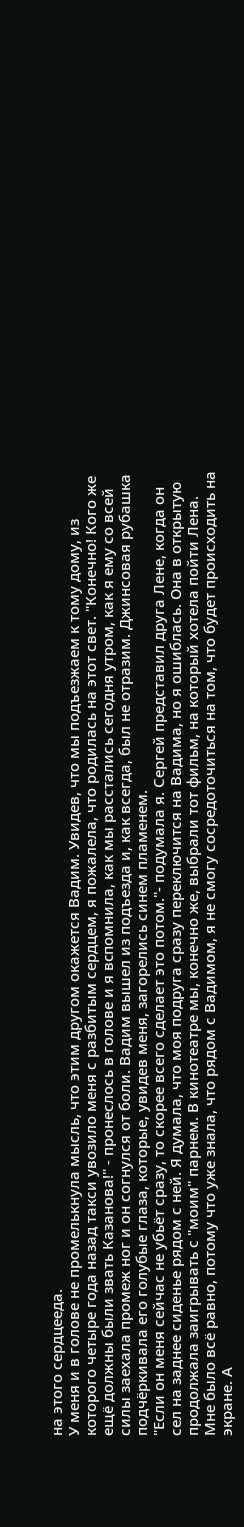на этого сердцееда.
У меня и в голове не промелькнула мысль, что этим другом окажется Вадим. Увидев, что мы подъезжаем к тому дому, из которого четыре года назад такси увозило меня с разбитым сердцем, я пожалела, что родилась на этот свет. "Конечно! Кого же ещё должны были звать Казанова!" - пронеслось в голове и я вcпомнила, как мы расстались сегодня утром, как я ему со всей силы заехала промеж ног и он согнулся от боли. Вадим вышел из подъезда и, как всегда, был не отразим. Джинсовая рубашка подчёркивала его голубые глаза, которые, увидев меня, загорелись синем пламенем.
"Если он меня сейчас не убьёт сразу, то скорее всего сделает это потом."- подумала я. Сергей представил друга Лене, когда он сел на заднее сиденье рядом с ней. Я думала, что моя подруга сразу переключится на Вадима, но я ошиблась. Она в открытую продолжала заигрывать с "моим" парнем. В кинотеатре мы, конечно же, выбрали тот фильм, на который хотела пойти Лена. Мне было всё равно, потому что уже знала, что рядом с Вадимом, я не смогу сосредоточиться на том, что будет происходить на экране. А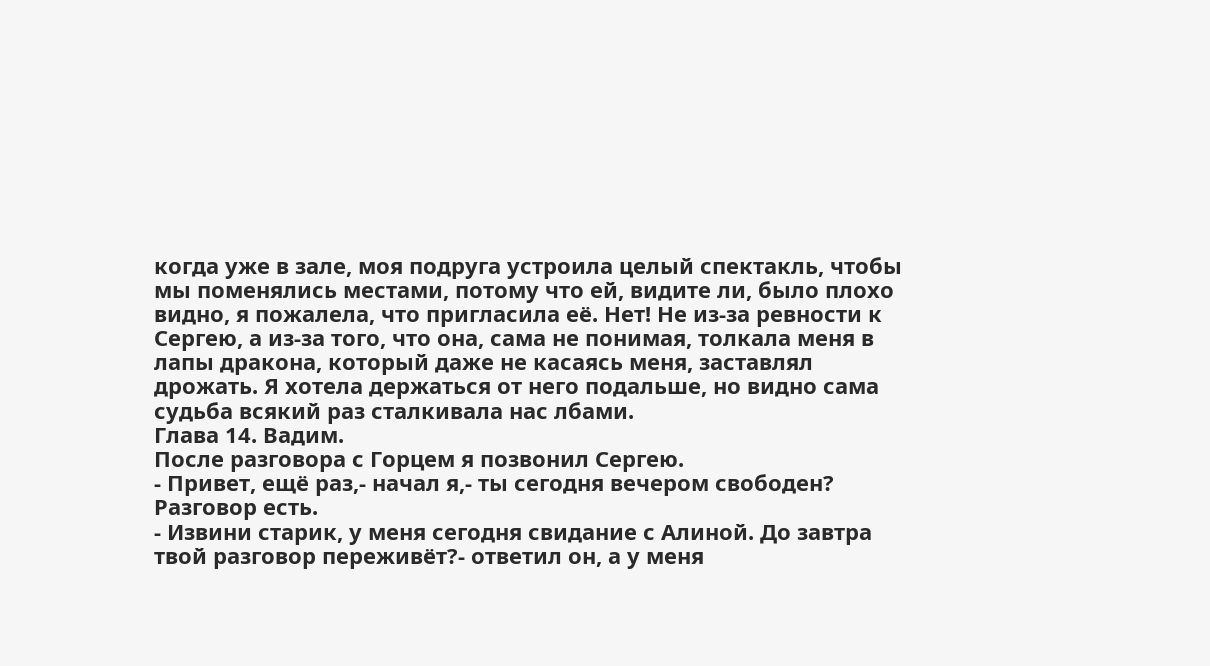когда уже в зале, моя подруга устроила целый спектакль, чтобы мы поменялись местами, потому что ей, видите ли, было плохо видно, я пожалела, что пригласила её. Нет! Не из-за ревности к Сергею, а из-за того, что она, сама не понимая, толкала меня в лапы дракона, который даже не касаясь меня, заставлял дрожать. Я хотела держаться от него подальше, но видно сама судьба всякий раз сталкивала нас лбами.
Глава 14. Вадим.
После разговора с Горцем я позвонил Сергею.
- Привет, ещё раз,- начал я,- ты сегодня вечером свободен? Разговор есть.
- Извини старик, у меня сегодня свидание с Алиной. До завтра твой разговор переживёт?- ответил он, а у меня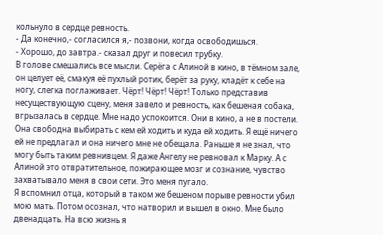кольнуло в сердце ревность.
- Да конечно,- согласился я,- позвони, когда освободишься.
- Хорошо, до завтра.- сказал друг и повесил трубку.
В голове смешались все мысли. Серёга с Алиной в кино, в тёмном зале, он целует её, смакуя её пухлый ротик, берёт за руку, кладёт к себе на ногу, слегка поглаживает. Чёрт! Чёрт! Чёрт! Только представив несуществующую сцену, меня завело и ревность, как бешеная собака, вгрызалась в сердце. Мне надо успокоится. Они в кино, а не в постели. Она свободна выбирать с кем ей ходить и куда ей ходить. Я ещё ничего ей не предлагал и она ничего мне не обещала. Раньше я не знал, что могу быть таким ревнивцем. Я даже Ангелу не ревновал к Марку. А с Алиной это отвратительное, пожирающее мозг и сознание, чувство захватывало меня в свои сети. Это меня пугало.
Я вспомнил отца, который в таком же бешеном порыве ревности убил мою мать. Потом осознал, что натворил и вышел в окно. Мне было двенадцать. На всю жизнь я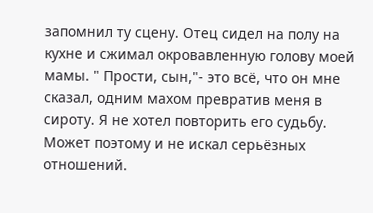запомнил ту сцену. Отец сидел на полу на кухне и сжимал окровавленную голову моей мамы. " Прости, сын,"- это всё, что он мне сказал, одним махом превратив меня в сироту. Я не хотел повторить его судьбу. Может поэтому и не искал серьёзных отношений.